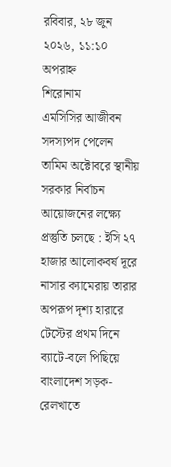রবিবার, ২৮ জুন ২০২৬, ১১:১০ অপরাহ্ন
শিরোনাম
এমসিসির আজীবন সদস্যপদ পেলেন তামিম অক্টোবরে স্থানীয় সরকার নির্বাচন আয়োজনের লক্ষ্যে প্রস্তুতি চলছে : ইসি ২৭ হাজার আলোকবর্ষ দূরে নাসার ক্যামেরায় তারার অপরূপ দৃশ্য হারারে টেস্টের প্রথম দিনে ব‍্যাটে-বলে পিছিয়ে বাংলাদেশ সড়ক-রেলখাতে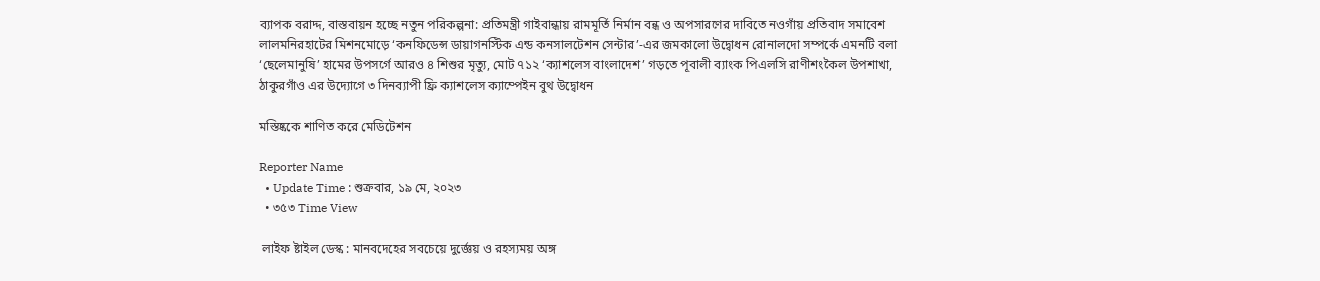ব্যাপক বরাদ্দ, বাস্তবায়ন হচ্ছে নতুন পরিকল্পনা: প্রতিমন্ত্রী গাইবান্ধায় রামমূর্তি নির্মান বন্ধ ও অপসারণের দাবিতে নওগাঁয় প্রতিবাদ সমাবেশ লালমনিরহাটের মিশনমোড়ে ‘কনফিডেন্স ডায়াগনস্টিক এন্ড কনসালটেশন সেন্টার’-এর জমকালো উদ্বোধন রোনালদো সম্পর্কে এমনটি বলা ‘ছেলেমানুষি’ হামের উপসর্গে আরও ৪ শিশুর মৃত্যু, মোট ৭১২ ‘ক্যাশলেস বাংলাদেশ’ গড়তে পূবালী ব্যাংক পিএলসি রাণীশংকৈল উপশাখা, ঠাকুরগাঁও এর উদ্যোগে ৩ দিনব্যাপী ফ্রি ক্যাশলেস ক্যাম্পেইন বুথ উদ্বোধন

মস্তিষ্ককে শাণিত করে মেডিটেশন

Reporter Name
  • Update Time : শুক্রবার, ১৯ মে, ২০২৩
  • ৩৫৩ Time View

 লাইফ ষ্টাইল ডেস্ক : মানবদেহের সবচেয়ে দুর্জ্ঞেয় ও রহস্যময় অঙ্গ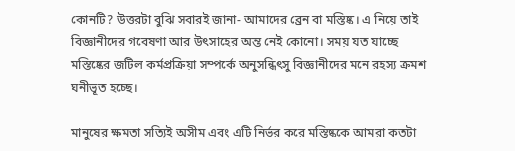কোনটি? উত্তরটা বুঝি সবারই জানা- আমাদের ব্রেন বা মস্তিষ্ক। এ নিয়ে তাই বিজ্ঞানীদের গবেষণা আর উৎসাহের অন্ত নেই কোনো। সময় যত যাচ্ছে মস্তিষ্কের জটিল কর্মপ্রক্রিয়া সম্পর্কে অনুসন্ধিৎসু বিজ্ঞানীদের মনে রহস্য ক্রমশ ঘনীভূত হচ্ছে।

মানুষের ক্ষমতা সত্যিই অসীম এবং এটি নির্ভর করে মস্তিষ্ককে আমরা কতটা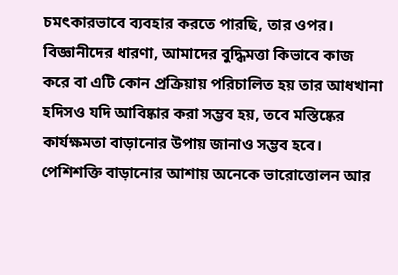চমৎকারভাবে ব্যবহার করতে পারছি, তার ওপর। বিজ্ঞানীদের ধারণা, আমাদের বুদ্ধিমত্তা কিভাবে কাজ করে বা এটি কোন প্রক্রিয়ায় পরিচালিত হয় তার আধখানা হদিসও যদি আবিষ্কার করা সম্ভব হয়, তবে মস্তিষ্কের কার্যক্ষমতা বাড়ানোর উপায় জানাও সম্ভব হবে।
পেশিশক্তি বাড়ানোর আশায় অনেকে ভারোত্তোলন আর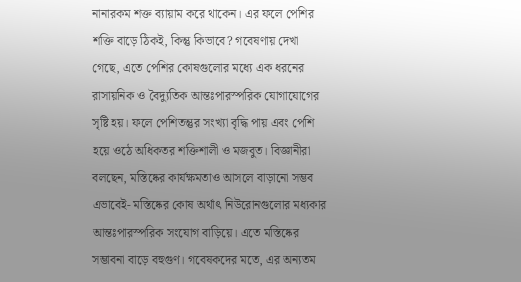নানারকম শক্ত ব্যায়াম করে থাকেন। এর ফলে পেশির শক্তি বাড়ে ঠিকই, কিন্তু কিভাবে? গবেষণায় দেখা গেছে, এতে পেশির কোষগুলোর মধ্যে এক ধরনের রাসায়নিক ও বৈদ্যুতিক আন্তঃপারস্পরিক যোগাযোগের সৃষ্টি হয়। ফলে পেশিতন্তুর সংখ্যা বৃদ্ধি পায় এবং পেশি হয়ে ওঠে অধিকতর শক্তিশালী ও মজবুত। বিজ্ঞানীরা বলছেন, মস্তিষ্কের কার্যক্ষমতাও আসলে বাড়ানো সম্ভব এভাবেই- মস্তিষ্কের কোষ অর্থাৎ নিউরোনগুলোর মধ্যকার আন্তঃপারস্পরিক সংযোগ বাড়িয়ে। এতে মস্তিষ্কের সম্ভাবনা বাড়ে বহুগুণ। গবেষকদের মতে, এর অন্যতম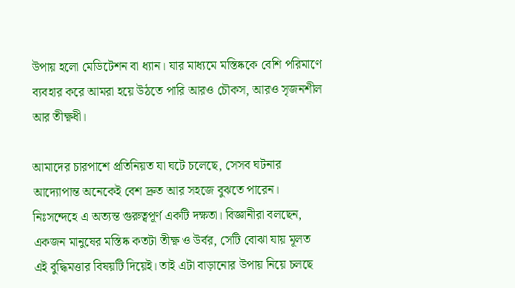উপায় হলো মেডিটেশন বা ধ্যান। যার মাধ্যমে মস্তিষ্ককে বেশি পরিমাণে ব্যবহার করে আমরা হয়ে উঠতে পারি আরও চৌকস, আরও সৃজনশীল আর তীক্ষ্ণধী।

আমাদের চারপাশে প্রতিনিয়ত যা ঘটে চলেছে, সেসব ঘটনার আদ্যোপান্ত অনেকেই বেশ দ্রুত আর সহজে বুঝতে পারেন। নিঃসন্দেহে এ অত্যন্ত গুরুত্বপূর্ণ একটি দক্ষতা। বিজ্ঞানীরা বলছেন, একজন মানুষের মস্তিষ্ক কতটা তীক্ষ্ণ ও উর্বর, সেটি বোঝা যায় মূলত এই বুদ্ধিমত্তার বিষয়টি দিয়েই। তাই এটা বাড়ানোর উপায় নিয়ে চলছে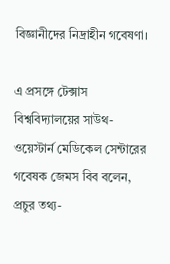বিজ্ঞানীদের নিদ্রাহীন গবেষণা।

এ প্রসঙ্গে টেক্সাস বিশ্ববিদ্যালয়ের সাউথ-ওয়েস্টার্ন মেডিকেল সেন্টারের গবেষক জেমস বিব বলেন, প্রচুর তথ্য-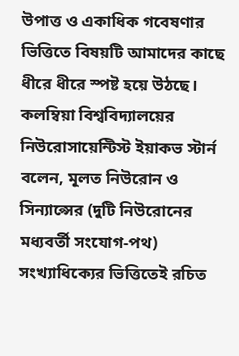উপাত্ত ও একাধিক গবেষণার ভিত্তিতে বিষয়টি আমাদের কাছে ধীরে ধীরে স্পষ্ট হয়ে উঠছে।
কলম্বিয়া বিশ্ববিদ্যালয়ের নিউরোসায়েন্টিস্ট ইয়াকভ স্টার্ন বলেন, মূলত নিউরোন ও সিন্যাপ্সের (দুটি নিউরোনের মধ্যবর্তী সংযোগ-পথ) সংখ্যাধিক্যের ভিত্তিতেই রচিত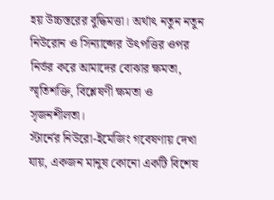হয় উচ্চস্তরের বুদ্ধিমত্তা। অর্থাৎ নতুন নতুন নিউরোন ও সিন্যাপ্সের উৎপত্তির ওপর নির্ভর করে আমাদের বোঝার ক্ষমতা, স্মৃতিশক্তি, বিশ্লেষণী ক্ষমতা ও সৃজনশীলতা।
স্টার্নের নিউরো-ইমেজিং গবেষণায় দেখা যায়, একজন মানুষ কোনো একটি বিশেষ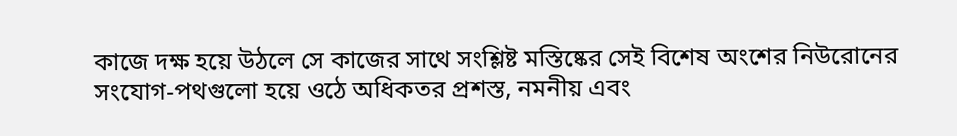কাজে দক্ষ হয়ে উঠলে সে কাজের সাথে সংশ্লিষ্ট মস্তিষ্কের সেই বিশেষ অংশের নিউরোনের সংযোগ-পথগুলো হয়ে ওঠে অধিকতর প্রশস্ত, নমনীয় এবং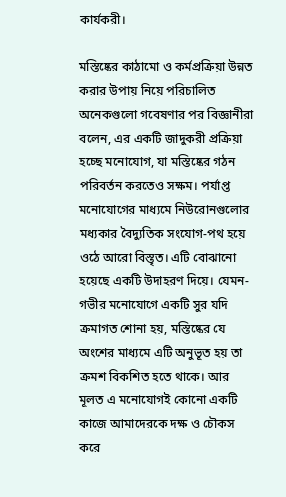কার্যকরী।

মস্তিষ্কের কাঠামো ও কর্মপ্রক্রিয়া উন্নত করার উপায় নিয়ে পরিচালিত অনেকগুলো গবেষণার পর বিজ্ঞানীরা বলেন, এর একটি জাদুকরী প্রক্রিয়া হচ্ছে মনোযোগ, যা মস্তিষ্কের গঠন পরিবর্তন করতেও সক্ষম। পর্যাপ্ত মনোযোগের মাধ্যমে নিউরোনগুলোর মধ্যকার বৈদ্যুতিক সংযোগ-পথ হয়ে ওঠে আরো বিস্তৃত। এটি বোঝানো হয়েছে একটি উদাহরণ দিয়ে। যেমন- গভীর মনোযোগে একটি সুর যদি ক্রমাগত শোনা হয়, মস্তিষ্কের যে অংশের মাধ্যমে এটি অনুভূত হয় তা ক্রমশ বিকশিত হতে থাকে। আর মূলত এ মনোযোগই কোনো একটি কাজে আমাদেরকে দক্ষ ও চৌকস করে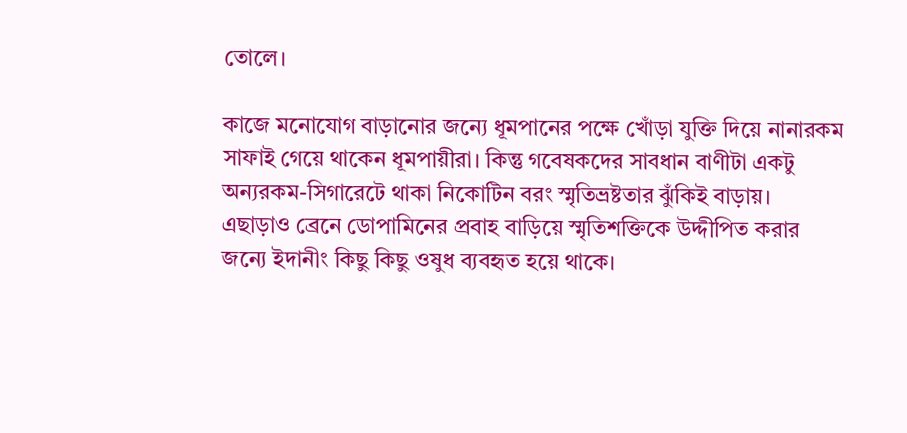তোলে।

কাজে মনোযোগ বাড়ানোর জন্যে ধূমপানের পক্ষে খোঁড়া যুক্তি দিয়ে নানারকম সাফাই গেয়ে থাকেন ধূমপায়ীরা। কিন্তু গবেষকদের সাবধান বাণীটা একটু অন্যরকম-সিগারেটে থাকা নিকোটিন বরং স্মৃতিভ্রষ্টতার ঝুঁকিই বাড়ায়। এছাড়াও ব্রেনে ডোপামিনের প্রবাহ বাড়িয়ে স্মৃতিশক্তিকে উদ্দীপিত করার জন্যে ইদানীং কিছু কিছু ওষুধ ব্যবহৃত হয়ে থাকে।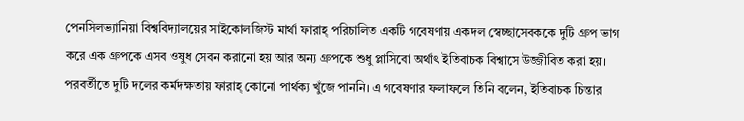পেনসিলভ্যানিয়া বিশ্ববিদ্যালয়ের সাইকোলজিস্ট মার্থা ফারাহ্ পরিচালিত একটি গবেষণায় একদল স্বেচ্ছাসেবককে দুটি গ্রুপ ভাগ করে এক গ্রুপকে এসব ওষুধ সেবন করানো হয় আর অন্য গ্রুপকে শুধু প্লাসিবো অর্থাৎ ইতিবাচক বিশ্বাসে উজ্জীবিত করা হয়। পরবর্তীতে দুটি দলের কর্মদক্ষতায় ফারাহ্ কোনো পার্থক্য খুঁজে পাননি। এ গবেষণার ফলাফলে তিনি বলেন, ইতিবাচক চিন্তার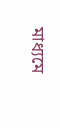মাধ্যমে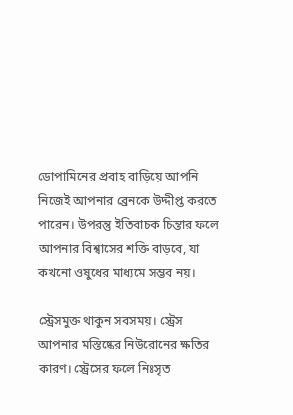ডোপামিনের প্রবাহ বাড়িয়ে আপনি নিজেই আপনার ব্রেনকে উদ্দীপ্ত করতে পারেন। উপরন্তু ইতিবাচক চিন্তার ফলে আপনার বিশ্বাসের শক্তি বাড়বে, যা কখনো ওষুধের মাধ্যমে সম্ভব নয়।

স্ট্রেসমুক্ত থাকুন সবসময়। স্ট্রেস আপনার মস্তিষ্কের নিউরোনের ক্ষতির কারণ। স্ট্রেসের ফলে নিঃসৃত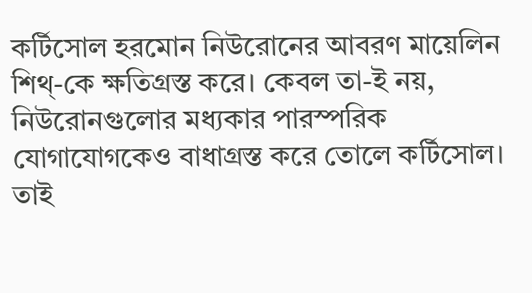কর্টিসোল হরমোন নিউরোনের আবরণ মায়েলিন শিথ্-কে ক্ষতিগ্রস্ত করে। কেবল তা-ই নয়, নিউরোনগুলোর মধ্যকার পারস্পরিক যোগাযোগকেও বাধাগ্রস্ত করে তোলে কর্টিসোল। তাই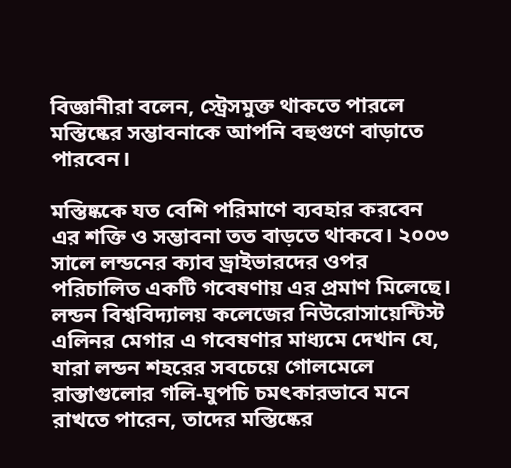বিজ্ঞানীরা বলেন, স্ট্রেসমুক্ত থাকতে পারলে মস্তিষ্কের সম্ভাবনাকে আপনি বহুগুণে বাড়াতে পারবেন।

মস্তিষ্ককে যত বেশি পরিমাণে ব্যবহার করবেন এর শক্তি ও সম্ভাবনা তত বাড়তে থাকবে। ২০০৩ সালে লন্ডনের ক্যাব ড্রাইভারদের ওপর পরিচালিত একটি গবেষণায় এর প্রমাণ মিলেছে। লন্ডন বিশ্ববিদ্যালয় কলেজের নিউরোসায়েন্টিস্ট এলিনর মেগার এ গবেষণার মাধ্যমে দেখান যে, যারা লন্ডন শহরের সবচেয়ে গোলমেলে রাস্তাগুলোর গলি-ঘুপচি চমৎকারভাবে মনে রাখতে পারেন, তাদের মস্তিষ্কের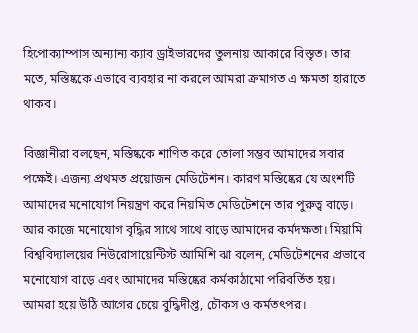হিপোক্যাম্পাস অন্যান্য ক্যাব ড্রাইভারদের তুলনায় আকারে বিস্তৃত। তার মতে, মস্তিষ্ককে এভাবে ব্যবহার না করলে আমরা ক্রমাগত এ ক্ষমতা হারাতে থাকব।

বিজ্ঞানীরা বলছেন, মস্তিষ্ককে শাণিত করে তোলা সম্ভব আমাদের সবার পক্ষেই। এজন্য প্রথমত প্রয়োজন মেডিটেশন। কারণ মস্তিষ্কের যে অংশটি আমাদের মনোযোগ নিয়ন্ত্রণ করে নিয়মিত মেডিটেশনে তার পুরুত্ব বাড়ে। আর কাজে মনোযোগ বৃদ্ধির সাথে সাথে বাড়ে আমাদের কর্মদক্ষতা। মিয়ামি বিশ্ববিদ্যালয়ের নিউরোসায়েন্টিস্ট আমিশি ঝা বলেন, মেডিটেশনের প্রভাবে মনোযোগ বাড়ে এবং আমাদের মস্তিষ্কের কর্মকাঠামো পরিবর্তিত হয়। আমরা হয়ে উঠি আগের চেয়ে বুদ্ধিদীপ্ত, চৌকস ও কর্মতৎপর।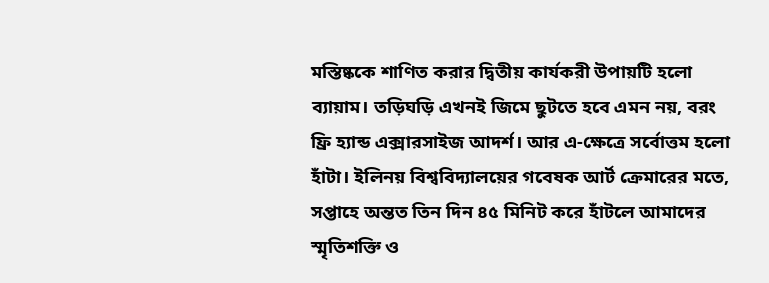মস্তিষ্ককে শাণিত করার দ্বিতীয় কার্যকরী উপায়টি হলো ব্যায়াম। তড়িঘড়ি এখনই জিমে ছুটতে হবে এমন নয়, বরং ফ্রি হ্যান্ড এক্সারসাইজ আদর্শ। আর এ-ক্ষেত্রে সর্বোত্তম হলো হাঁটা। ইলিনয় বিশ্ববিদ্যালয়ের গবেষক আর্ট ক্রেমারের মতে, সপ্তাহে অন্তত তিন দিন ৪৫ মিনিট করে হাঁটলে আমাদের স্মৃতিশক্তি ও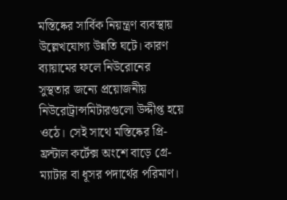মস্তিষ্কের সার্বিক নিয়ন্ত্রণ ব্যবস্থায় উল্লেখযোগ্য উন্নতি ঘটে। কারণ ব্যায়ামের ফলে নিউরোনের সুস্থতার জন্যে প্রয়োজনীয় নিউরোট্রান্সমিটারগুলো উদ্দীপ্ত হয়ে ওঠে। সেই সাথে মস্তিষ্কের প্রি-ফ্রন্টাল কর্টেক্স অংশে বাড়ে গ্রে-ম্যাটার বা ধূসর পদার্থের পরিমাণ।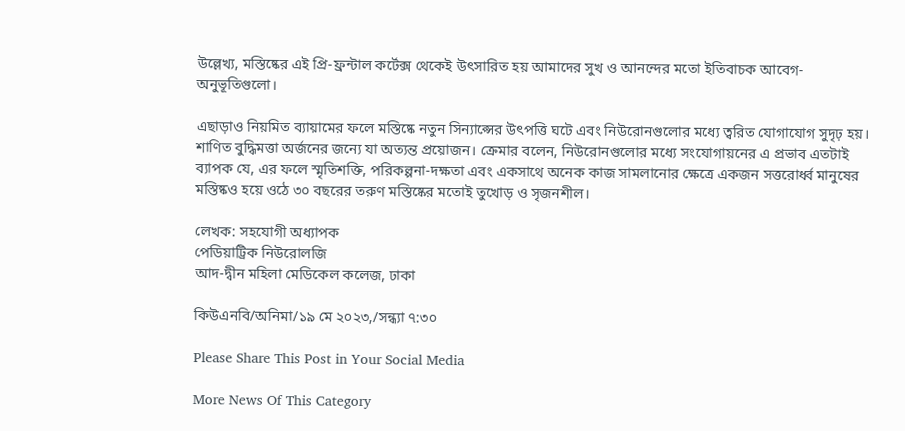উল্লেখ্য, মস্তিষ্কের এই প্রি-ফ্রন্টাল কর্টেক্স থেকেই উৎসারিত হয় আমাদের সুখ ও আনন্দের মতো ইতিবাচক আবেগ-অনুভূতিগুলো।

এছাড়াও নিয়মিত ব্যায়ামের ফলে মস্তিষ্কে নতুন সিন্যাপ্সের উৎপত্তি ঘটে এবং নিউরোনগুলোর মধ্যে ত্বরিত যোগাযোগ সুদৃঢ় হয়। শাণিত বুদ্ধিমত্তা অর্জনের জন্যে যা অত্যন্ত প্রয়োজন। ক্রেমার বলেন, নিউরোনগুলোর মধ্যে সংযোগায়নের এ প্রভাব এতটাই ব্যাপক যে, এর ফলে স্মৃতিশক্তি, পরিকল্পনা-দক্ষতা এবং একসাথে অনেক কাজ সামলানোর ক্ষেত্রে একজন সত্তরোর্ধ্ব মানুষের মস্তিষ্কও হয়ে ওঠে ৩০ বছরের তরুণ মস্তিষ্কের মতোই তুখোড় ও সৃজনশীল।

লেখক: সহযোগী অধ্যাপক
পেডিয়াট্রিক নিউরোলজি
আদ-দ্বীন মহিলা মেডিকেল কলেজ, ঢাকা

কিউএনবি/অনিমা/১৯ মে ২০২৩,/সন্ধ্যা ৭:৩০

Please Share This Post in Your Social Media

More News Of This Category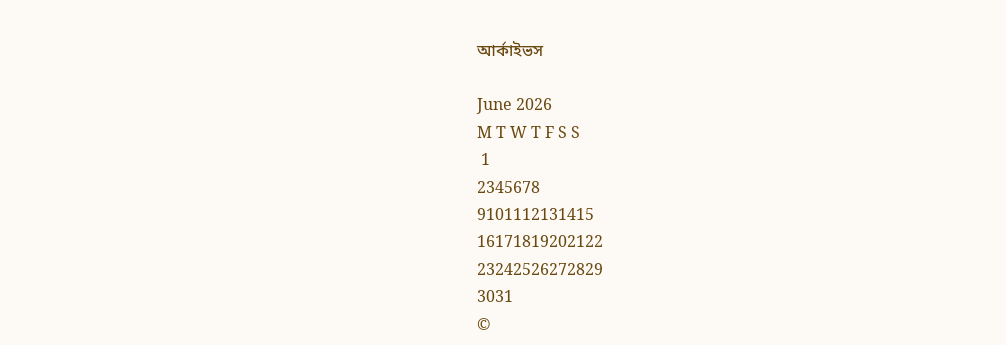আর্কাইভস

June 2026
M T W T F S S
 1
2345678
9101112131415
16171819202122
23242526272829
3031
©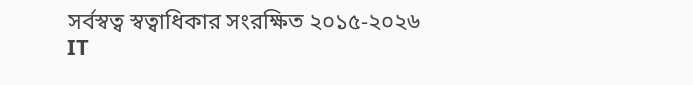সর্বস্বত্ব স্বত্বাধিকার সংরক্ষিত ২০১৫-২০২৬
IT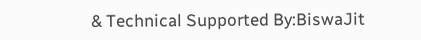& Technical Supported By:BiswaJit